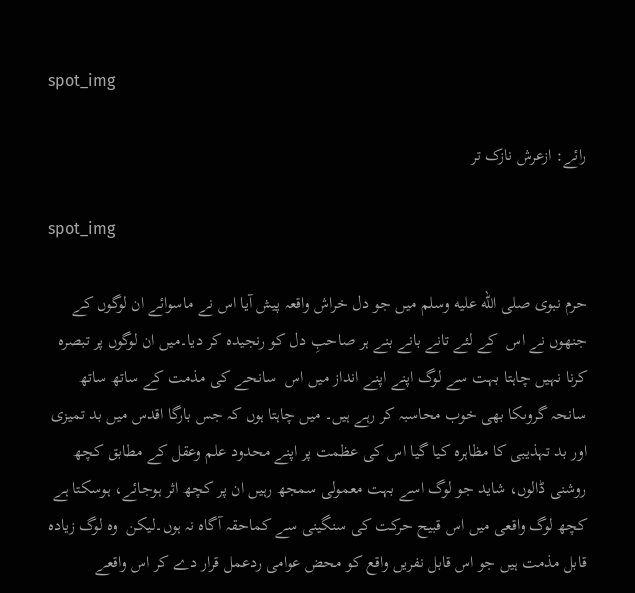spot_img

رائے: ازعرش نازک تر

spot_img

حرم نبوی صلى الله عليه وسلم میں جو دل خراش واقعہ پیش آیا اس نے ماسوائے ان لوگوں کے جنھوں نے اس  کے لئے تانے بانے بنے ہر صاحبِ دل کو رنجیدہ کر دیا۔میں ان لوگوں پر تبصرہ کرنا نہیں چاہتا بہت سے لوگ اپنے اپنے انداز میں اس  سانحے کی مذمت کے ساتھ ساتھ سانحہ گروںکا بھی خوب محاسبہ کر رہے ہیں۔ میں چاہتا ہوں کہ جس بارگا اقدس میں بد تمیزی اور بد تہذیبی کا مظاہرہ کیا گیا اس کی عظمت پر اپنے محدود علم وعقل کے مطابق کچھ روشنی ڈالوں، شاید جو لوگ اسے بہت معمولی سمجھ رہیں ان پر کچھ اثر ہوجائے، ہوسکتا ہے کچھ لوگ واقعی میں اس قبیح حرکت کی سنگینی سے کماحقہ آگاہ نہ ہوں۔لیکن  وہ لوگ زیادہ قابل مذمت ہیں جو اس قابل نفریں واقع کو محض عوامی ردعمل قرار دے کر اس واقعے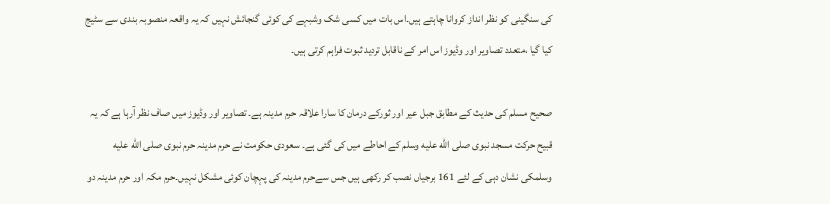کی سنگینی کو نظر انداز کروانا چاہتے ہیں۔اس بات میں کسی شک وشبہے کی کوئی گنجائش نہیں کہ یہ واقعہ منصوبہ بندی سے سٹیج کیا گیا ،متعدد تصاویر اور وڈیوز اس امر کے ناقابل تردید ثبوت فراہم کرتی ہیں۔

صحیح مسلم کی حدیث کے مطابق جبل عیر اور ثورکے درمان کا سارا علاقہ حرم مدینہ ہے۔ تصاویر اور وڈیوز میں صاف نظر آرہا ہے کہ یہ قبیح حرکت مسجد نبوی صلى الله عليه وسلم کے احاطے میں کی گئی ہے۔ سعودی حکومت نے حرم مدینہ حرم نبوی صلى الله عليه وسلمکی نشان دہی کے لئے 161 برجیاں نصب کر رکھی ہیں جس سےحرم مدینہ کی پہچان کوئی مشکل نہیں۔حرم مکہ اور حرم مدینہ دو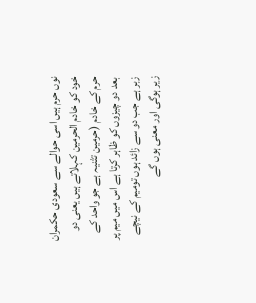نوں حرم ہیں اسی حوالے سے سعودی حکمران خود کو خادم الحرمین کہلاتے ہیں یعنی دو حرم کے خادم (حرمین تثنیہ ہے جو واحد کے بعد دو چیزوں کو ظاہر کرتا ہے اس میں میم پر زبر ہے جب دو سے زائد ہوں تومیم کے نیچے زیر ہوگی اور معنی ہوں گے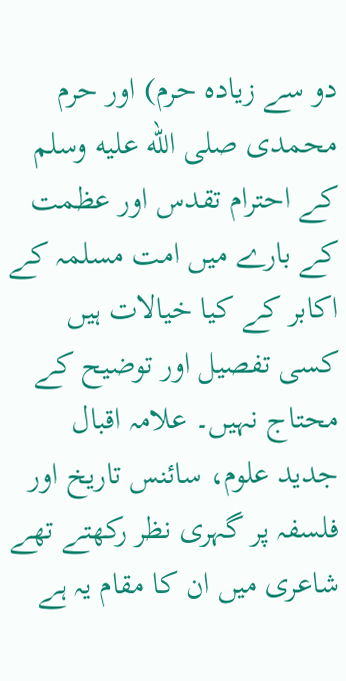دو سے زیادہ حرم) اور حرم محمدی صلى الله عليه وسلم کے احترام تقدس اور عظمت کے بارے میں امت مسلمہ کے اکابر کے کیا خیالات ہیں کسی تفصیل اور توضیح کے محتاج نہیں۔ علامہ اقبال جدید علوم، سائنس تاریخ اور فلسفہ پر گہری نظر رکھتے تھے شاعری میں ان کا مقام یہ ہے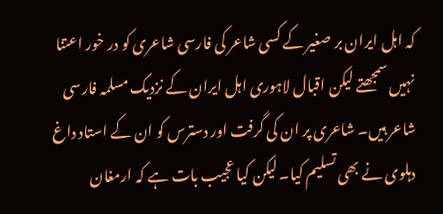کہ اہل ایران بر صغیر کے کسی شاعر کی فارسی شاعری کو در خور اعتنا نہیں سمجھتے لیکن اقبال لاہوری اہل ایران کے نزدیک مسلمہ فارسی شاعر ہیں۔ شاعری پر ان کی گرفت اور دسترس کو ان کے استاد داغ دہلوی نے بھی تسلیم کیا۔ لیکن کیا عجیب بات ہے کہ ارمغان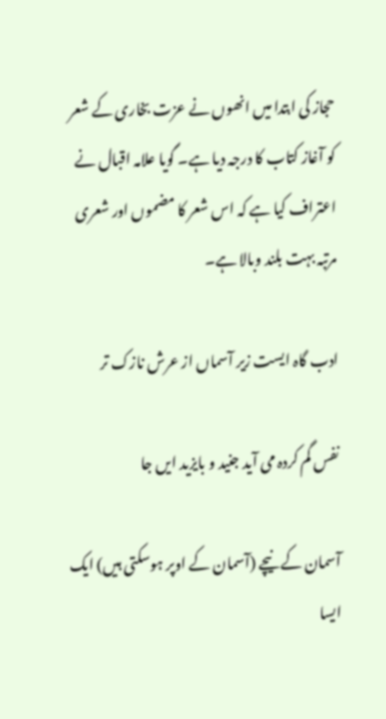حجاز کی ابتدا میں انھوں نے عزت بخاری کے شعر کو آغاز کتاب کا درجہ دیا ہے۔ گویا علامہ اقبال نے اعتراف کیا ہے کہ اس شعر کا مضموں اور شعری مرتبہ بہت بلند وبالا ہے۔

ادب گاہ ایست زیر آسماں از عرش نازک تر

نفس گم کردہ می آید جنید و بایزید ایں جا

آسمان کے نیچے (آسمان کے اوپر ہوسکتی ہیں) ایک ایسا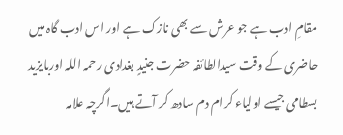مقامِ ادب ہے جو عرش سے بھی نازک ہے اور اس ادب گاہ میں حاضری کے وقت سیدالطائفہ حضرت جنیدٍ بغدادی رحمہ اللہ اوربایزید بسطامی جیسے اولیاء کرام دم سادھ کر آتے ہیں۔اگرچہ علامہ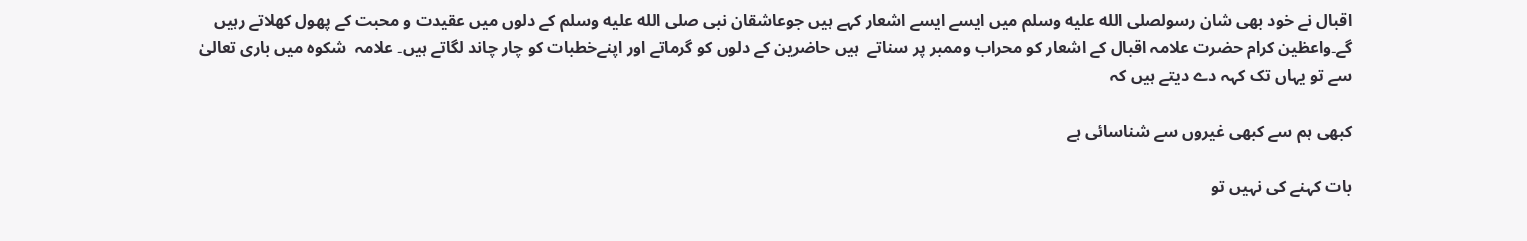اقبال نے خود بھی شان رسولصلى الله عليه وسلم میں ایسے ایسے اشعار کہے ہیں جوعاشقان نبی صلى الله عليه وسلم کے دلوں میں عقیدت و محبت کے پھول کھلاتے رہیں گے۔واعظین کرام حضرت علامہ اقبال کے اشعار کو محراب وممبر پر سناتے  ہیں حاضرین کے دلوں کو گرماتے اور اپنےخطبات کو چار چاند لگاتے ہیں۔ علامہ  شکوہ میں باری تعالیٰ سے تو یہاں تک کہہ دے دیتے ہیں کہ

کبھی ہم سے کبھی غیروں سے شناسائی ہے

بات کہنے کی نہیں تو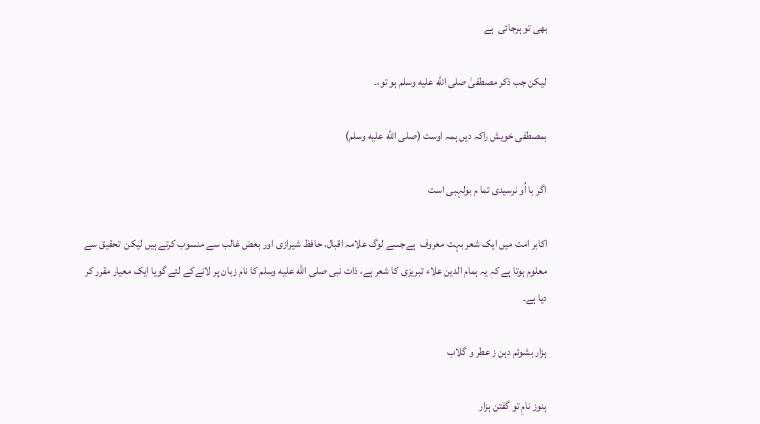بھی تو ہرجائی  ہے

لیکن جب ذکر مصطفیٰ صلى الله عليه وسلم ہو تو،۔

بمصطفی خویش راکہ دیں ہمہ اوست (صلى الله عليه وسلم)

اگر با اُو نرسیدی تما م بولہبی است

اکابر امت میں ایک شعر بہت معروف  ہےجسے لوگ علامہ اقبال، حافظ شیرازی اور بعض غالب سے منسوب کرتے ہیں لیکن  تحقیق سے معلوم ہوتا ہے کہ یہ ہمام الدین علاء تبریزی کا شعر ہے، ذات نبی صلى الله عليه وسلم کا نام زبان پر لانےکے لئے گویا ایک معیار مقرر کر دیا ہے۔

ہزار بشوئم دہن ز عطر و گلاب

ہنوز نامِ تو گفتن ہزار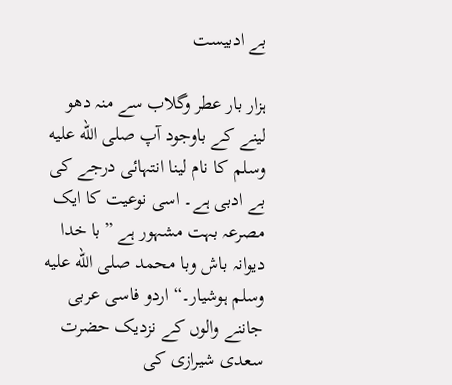بے ادبیست

ہزار بار عطر وگلاب سے منہ دھو لینے کے باوجود آپ صلى الله عليه وسلم کا نام لینا انتہائی درجے کی بے ادبی ہے۔ اسی نوعیت کا ایک مصرعہ بہت مشہور ہے ”با خدا دیوانہ باش وبا محمد صلى الله عليه وسلم ہوشیار۔“ اردو فاسی عربی جاننے والوں کے نزدیک حضرت سعدی شیرازی کی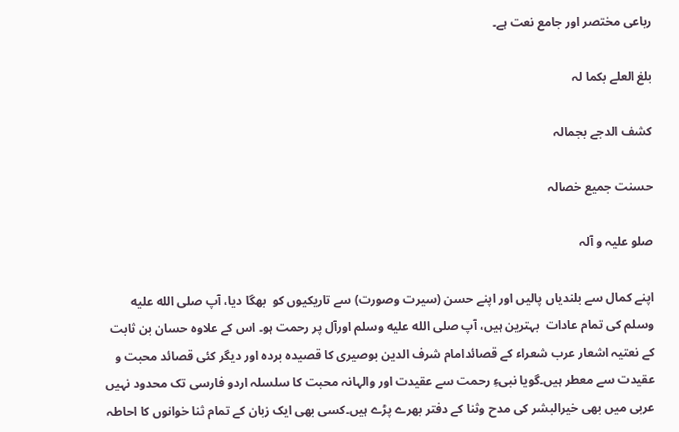رباعی مختصر اور جامع نعت ہے۔

بلغ العلے بکما لہ

کشف الدجے بجمالہ

حسنت جمیع خصالہ

صلو علیہ و آلہ

اپنے کمال سے بلندیاں پالیں اور اپنے حسن (سیرت وصورت) سے تاریکیوں کو  بھگا دیا، آپ صلى الله عليه وسلم کی تمام عادات  بہترین ہیں، آپ صلى الله عليه وسلم اورآل پر رحمت ہو۔ اس کے علاوہ حسان بن ثابت کے نعتیہ اشعار عرب شعراء کے قصائدامام شرف الدین بوصیری کا قصیدہ بردہ اور دیگر کئی قصائد محبت و عقیدت سے معطر ہیں۔گویا نبیءِ رحمت سے عقیدت اور والہانہ محبت کا سلسلہ اردو فارسی تک محدود نہیں عربی میں بھی خیرالبشر کی مدح وثنا کے دفتر بھرے پڑے ہیں۔کسی بھی ایک زبان کے تمام ثنا خوانوں کا احاطہ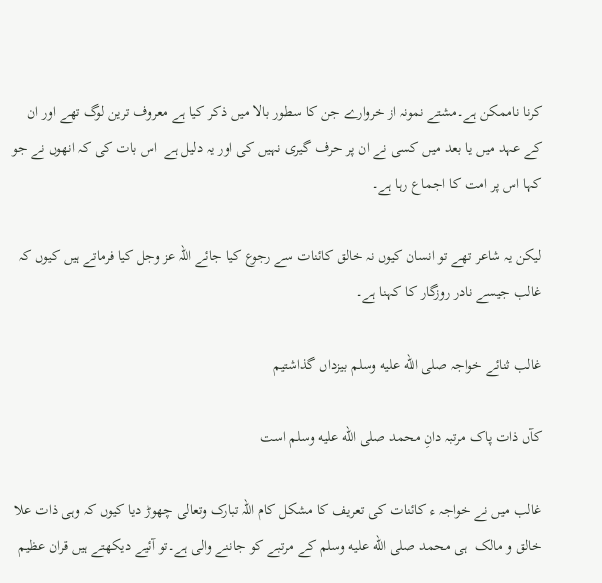کرنا ناممکن ہے۔مشتے نمونہ از خروارے جن کا سطور بالا میں ذکر کیا ہے معروف ترین لوگ تھے اور ان کے عہد میں یا بعد میں کسی نے ان پر حرف گیری نہیں کی اور یہ دلیل ہے  اس بات کی کہ انھوں نے جو کہا اس پر امت کا اجماع رہا ہے۔

لیکن یہ شاعر تھے تو انسان کیوں نہ خالق کائنات سے رجوع کیا جائے اللہ عز وجل کیا فرماتے ہیں کیوں کہ غالب جیسے نادر روزگار کا کہنا ہے۔

غالب ثنائے خواجہ صلى الله عليه وسلم بیزداں گذاشتیم

کآں ذات پاک مرتبہ دانِ محمد صلى الله عليه وسلم است

غالب میں نے خواجہ ء کائنات کی تعریف کا مشکل کام اللہ تبارک وتعالی چھوڑ دیا کیوں کہ وہی ذات علا خالق و مالک  ہی محمد صلى الله عليه وسلم کے مرتبے کو جاننے والی ہے۔تو آئیے دیکھتے ہیں قران عظیم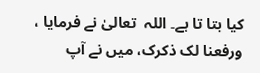کیا بتا تا ہے۔ اللہ  تعالیٰ نے فرمایا ، ورفعنا لک ذکرک، میں نے آپ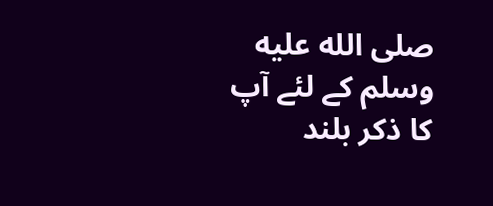صلى الله عليه وسلم کے لئے آپ کا ذکر بلند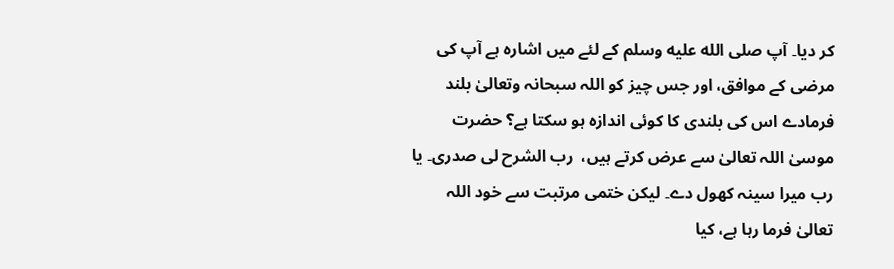کر دیا۔ آپ صلى الله عليه وسلم کے لئے میں اشارہ ہے آپ کی مرضی کے موافق، اور جس چیز کو اللہ سبحانہ وتعالیٰ بلند فرمادے اس کی بلندی کا کوئی اندازہ ہو سکتا ہے؟ حضرت موسیٰ اللہ تعالیٰ سے عرض کرتے ہیں،  رب الشرح لی صدری۔ یا رب میرا سینہ کھول دے۔ لیکن ختمی مرتبت سے خود اللہ تعالیٰ فرما رہا ہے، کیا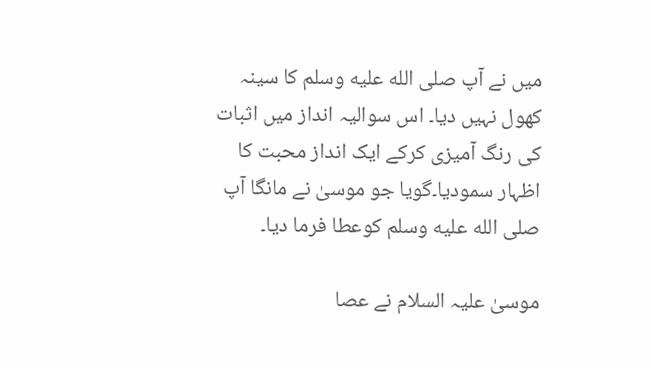میں نے آپ صلى الله عليه وسلم کا سینہ کھول نہیں دیا۔ اس سوالیہ انداز میں اثبات کی رنگ آمیزی کرکے ایک انداز محبت کا اظہار سمودیا۔گویا جو موسیٰ نے مانگا آپ صلى الله عليه وسلم کوعطا فرما دیا۔

موسیٰ علیہ السلام نے عصا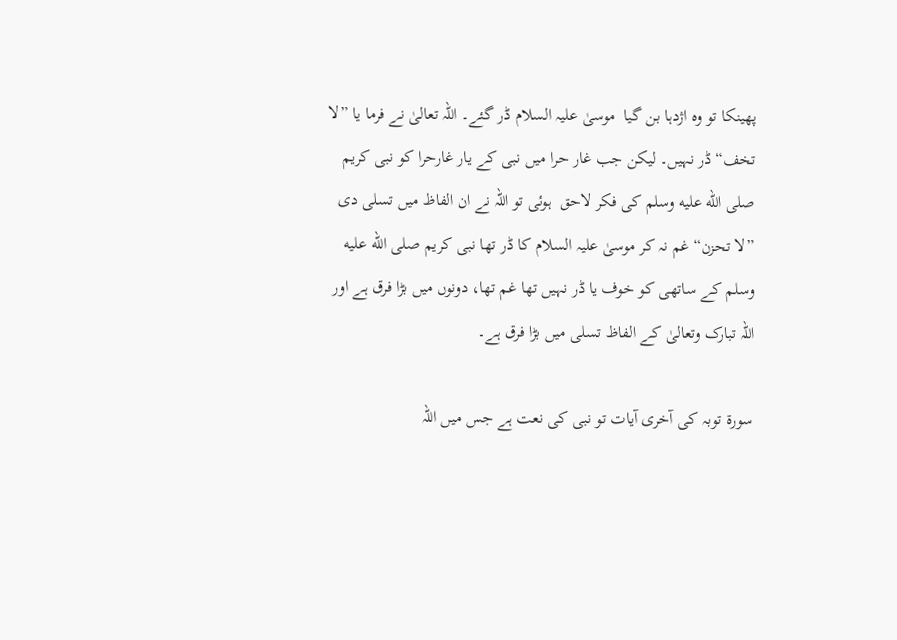پھینکا تو وہ اژدہا بن گیا  موسیٰ علیہ السلام ڈر گئے۔ اللہ تعالیٰ نے فرما یا ”لا تخف“ ڈر نہیں۔ لیکن جب غار حرا میں نبی کے یار غارحرا کو نبی کریم صلى الله عليه وسلم کی فکر لاحق  ہوئی تو اللہ نے ان الفاظ میں تسلی دی ”لا تحزن“ غم نہ کر موسیٰ علیہ السلام کا ڈر تھا نبی کریم صلى الله عليه وسلم کے ساتھی کو خوف یا ڈر نہیں تھا غم تھا، دونوں میں بڑا فرق ہے اور اللہ تبارک وتعالیٰ کے الفاظ تسلی میں بڑا فرق ہے۔

سورۃ توبہ کی آخری آیات تو نبی کی نعت ہے جس میں اللہ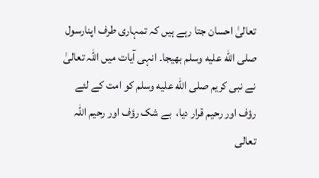تعالیٰ احسان جتا رہے ہیں کہ تمہاری طرف اپنارسول صلى الله عليه وسلم بھیجا۔ انہی آیات میں اللہ تعالیٰ نے نبی کریم صلى الله عليه وسلم کو امت کے لئے رؤف اور رحیم قرار دیا،  بے شک رؤف اور رحیم اللہ تعالی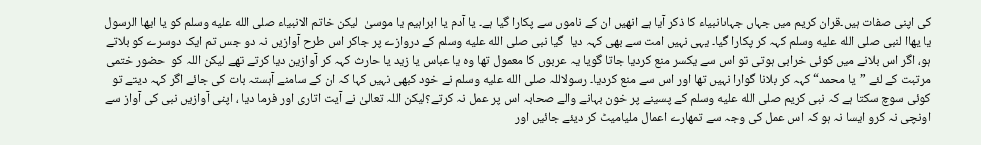کی اپنی صفات ہیں۔قران کریم میں جہاں جہاںانبیاء کا ذکر آیا ہے انھیں ان کے ناموں سے پکارا گیا ہے۔ یا آدم یا ابراہیم یا موسیٰ  لیکن خاتم الانبیاء صلى الله عليه وسلم کو یا ایھا الرسول یا یھاا لنبی صلى الله عليه وسلم کہہ کر پکارا گیا۔ یہی نہیں امت سے بھی کہہ دیا  گیا نبی صلى الله عليه وسلم کے دروازے پر جاکر اس طرح آوازیں نہ دو جس تم ایک دوسرے کو بلاتے ہو، اگر اس بلانے میں کوئی خرابی ہوتی تو اس سے یکسر منع کردیا جاتا گویا یہ عربوں کا معمول تھا وہ یا عباس یا زید یا حارث کہہ کر آوازین دیا کرتے تھے لیکن اللہ کو  حضور ختمی مرتبت کے لئے ”یا محمد“ کہہ کر بلانا گوارا نہیں تھا اور اس سے منع کردیا۔ رسولاللہ صلى الله عليه وسلم نے خود کبھی نہیں کہا کہ ان کے سامنے آہستہ بات کی جائے اگر کہہ دیتے تو کوئی سوچ سکتا ہے کہ نبی کریم صلى الله عليه وسلم کے پسینے پر خون بہانے والے صحابہ اس پر عمل نہ کرتے؟لیکن اللہ تعالیٰ نے آیت اتاری اور فرما دیا ، اپنی آوازیں نبی کی آواز سے اونچی نہ کرو ایسا نہ ہو کہ اس عمل کی وجہ سے تمھارے اعمال ملیامیٹ کر دیئے جائیں اور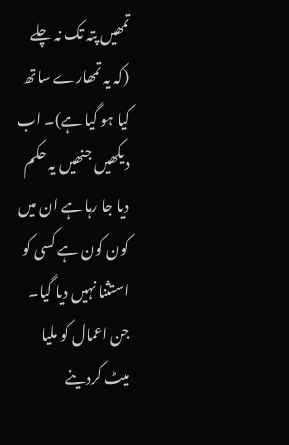تمھیں پتہ تک نہ چلے (کہ یہ تمھارے ساتھ کیا ہو گیا ہے)۔ اب دیکھیں جنھیں یہ حکم دیا جا رہا ہے ان میں کون کون ہے کسی کو استثنا نہیں دیا گیا۔ جن اعمال کو ملیا میٹ کردینے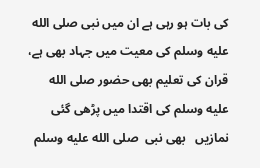کی بات ہو رہی ہے ان میں نبی صلى الله عليه وسلم کی معیت میں جہاد بھی ہے، قران کی تعلیم بھی حضور صلى الله عليه وسلم کی اقتدا میں پڑھی گئی نمازیں   بھی نبی  صلى الله عليه وسلم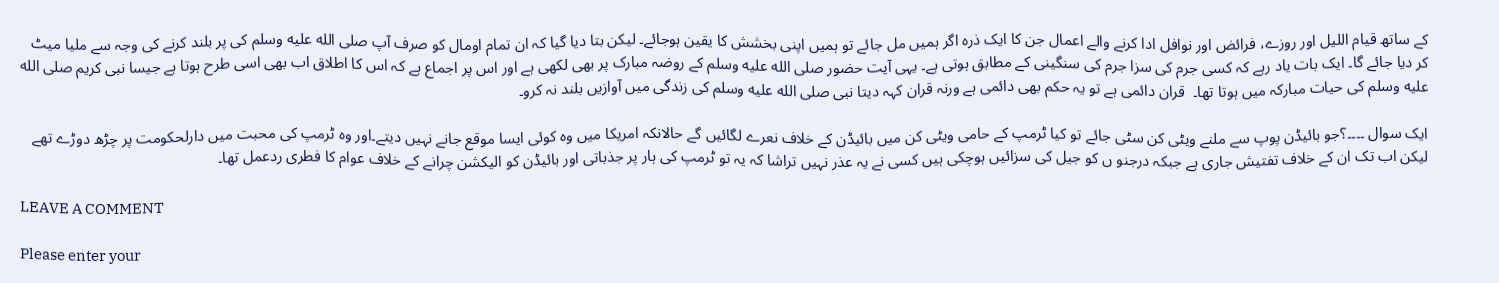کے ساتھ قیام اللیل اور روزے، فرائض اور نوافل ادا کرنے والے اعمال جن کا ایک ذرہ اگر ہمیں مل جائے تو ہمیں اپنی بخشش کا یقین ہوجائے۔ لیکن بتا دیا گیا کہ ان تمام اومال کو صرف آپ صلى الله عليه وسلم کی پر بلند کرنے کی وجہ سے ملیا میٹ کر دیا جائے گا۔ ایک بات یاد رہے کہ کسی جرم کی سزا جرم کی سنگینی کے مطابق ہوتی ہے۔ یہی آیت حضور صلى الله عليه وسلم کے روضہ مبارک پر بھی لکھی ہے اور اس پر اجماع ہے کہ اس کا اطلاق اب بھی اسی طرح ہوتا ہے جیسا نبی کریم صلى الله عليه وسلم کی حیات مبارکہ میں ہوتا تھا۔  قران دائمی ہے تو یہ حکم بھی دائمی ہے ورنہ قران کہہ دیتا نبی صلى الله عليه وسلم کی زندگی میں آوازیں بلند نہ کرو۔

ایک سوال ۔۔۔۔؟جو بائیڈن پوپ سے ملنے ویٹی کن سٹی جائے تو کیا ٹرمپ کے حامی ویٹی کن میں بائیڈن کے خلاف نعرے لگائیں گے حالانکہ امریکا میں وہ کوئی ایسا موقع جانے نہیں دیتے۔اور وہ ٹرمپ کی محبت میں دارلحکومت پر چڑھ دوڑے تھے لیکن اب تک ان کے خلاف تفتیش جاری ہے جبکہ درجنو ں کو جیل کی سزائیں ہوچکی ہیں کسی نے یہ عذر نہیں تراشا کہ یہ تو ٹرمپ کی ہار پر جذباتی اور بائیڈن کو الیکشن چرانے کے خلاف عوام کا فطری ردعمل تھا۔

LEAVE A COMMENT

Please enter your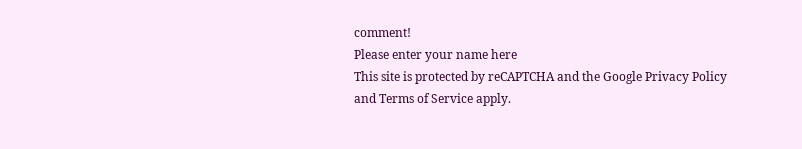comment!
Please enter your name here
This site is protected by reCAPTCHA and the Google Privacy Policy and Terms of Service apply.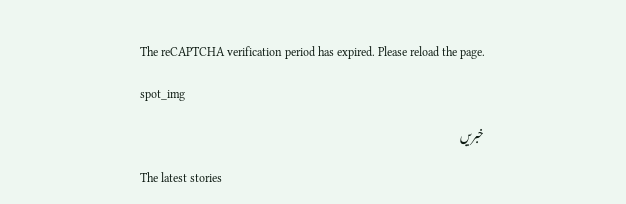The reCAPTCHA verification period has expired. Please reload the page.

spot_img

خبریں

The latest stories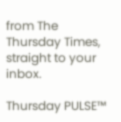from The Thursday Times, straight to your inbox.

Thursday PULSE™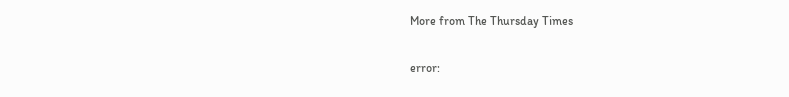More from The Thursday Times

error: